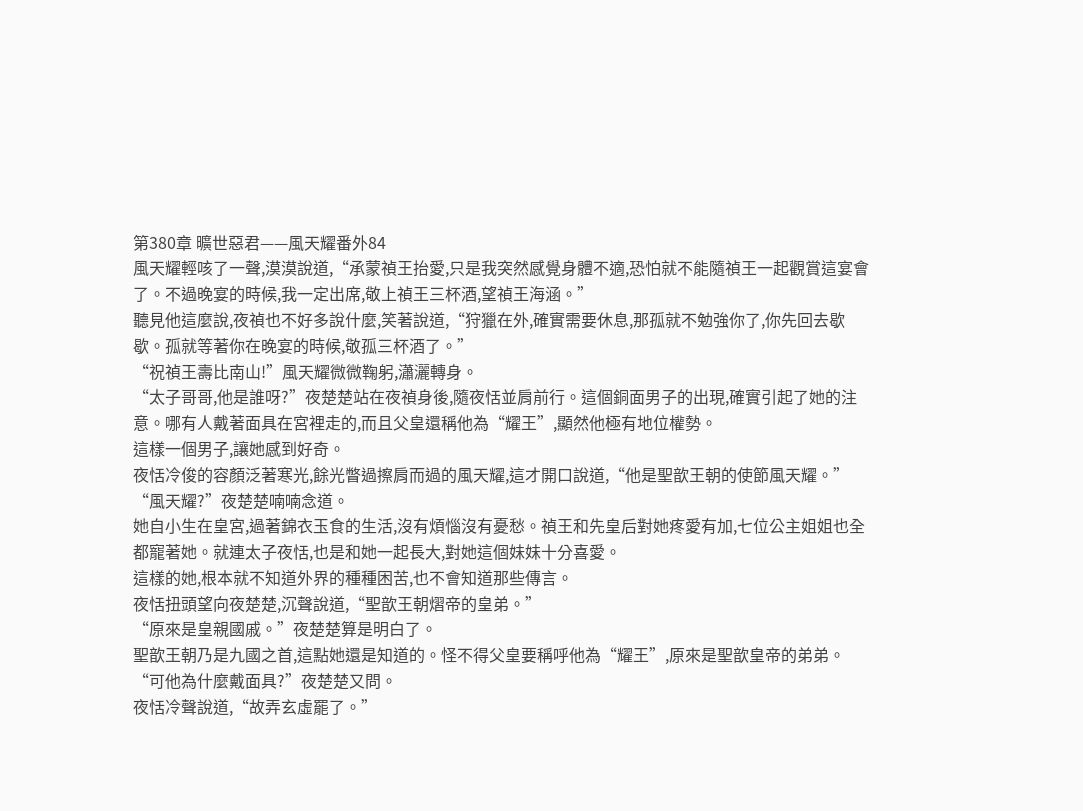第380章 曠世惡君——風天耀番外84
風天耀輕咳了一聲,漠漠說道,“承蒙禎王抬愛,只是我突然感覺身體不適,恐怕就不能隨禎王一起觀賞這宴會了。不過晚宴的時候,我一定出席,敬上禎王三杯酒,望禎王海涵。”
聽見他這麼說,夜禎也不好多說什麼,笑著說道,“狩獵在外,確實需要休息,那孤就不勉強你了,你先回去歇歇。孤就等著你在晚宴的時候,敬孤三杯酒了。”
“祝禎王壽比南山!”風天耀微微鞠躬,瀟灑轉身。
“太子哥哥,他是誰呀?”夜楚楚站在夜禎身後,隨夜恬並肩前行。這個銅面男子的出現,確實引起了她的注意。哪有人戴著面具在宮裡走的,而且父皇還稱他為“耀王”,顯然他極有地位權勢。
這樣一個男子,讓她感到好奇。
夜恬冷俊的容顏泛著寒光,餘光瞥過擦肩而過的風天耀,這才開口說道,“他是聖歆王朝的使節風天耀。”
“風天耀?”夜楚楚喃喃念道。
她自小生在皇宮,過著錦衣玉食的生活,沒有煩惱沒有憂愁。禎王和先皇后對她疼愛有加,七位公主姐姐也全都寵著她。就連太子夜恬,也是和她一起長大,對她這個妹妹十分喜愛。
這樣的她,根本就不知道外界的種種困苦,也不會知道那些傳言。
夜恬扭頭望向夜楚楚,沉聲說道,“聖歆王朝熠帝的皇弟。”
“原來是皇親國戚。”夜楚楚算是明白了。
聖歆王朝乃是九國之首,這點她還是知道的。怪不得父皇要稱呼他為“耀王”,原來是聖歆皇帝的弟弟。
“可他為什麼戴面具?”夜楚楚又問。
夜恬冷聲說道,“故弄玄虛罷了。”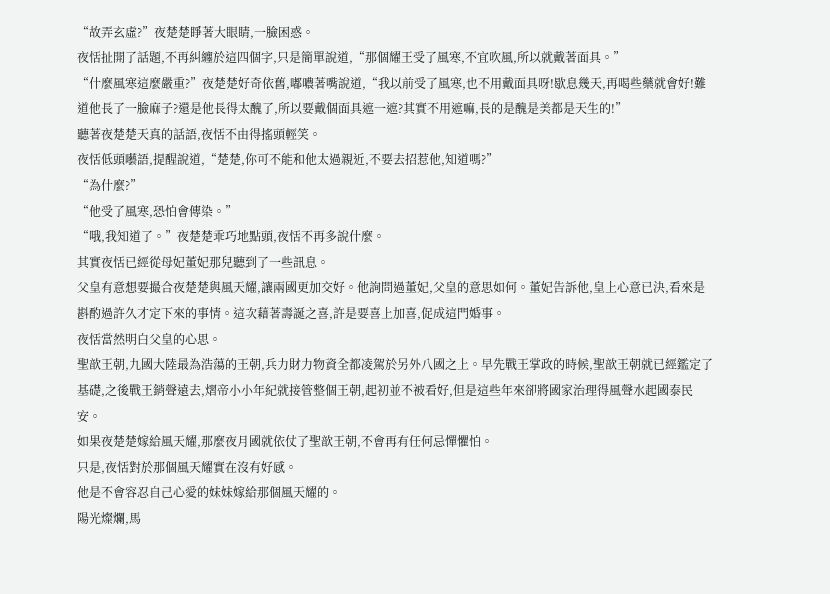“故弄玄虛?”夜楚楚睜著大眼睛,一臉困惑。
夜恬扯開了話題,不再糾纏於這四個字,只是簡單說道,“那個耀王受了風寒,不宜吹風,所以就戴著面具。”
“什麼風寒這麼嚴重?”夜楚楚好奇依舊,嘟噥著嘴說道,“我以前受了風寒,也不用戴面具呀!歇息幾天,再喝些藥就會好!難道他長了一臉麻子?還是他長得太醜了,所以要戴個面具遮一遮?其實不用遮嘛,長的是醜是美都是天生的!”
聽著夜楚楚天真的話語,夜恬不由得搖頭輕笑。
夜恬低頭囈語,提醒說道,“楚楚,你可不能和他太過親近,不要去招惹他,知道嗎?”
“為什麼?”
“他受了風寒,恐怕會傳染。”
“哦,我知道了。”夜楚楚乖巧地點頭,夜恬不再多說什麼。
其實夜恬已經從母妃董妃那兒聽到了一些訊息。
父皇有意想要撮合夜楚楚與風天耀,讓兩國更加交好。他詢問過董妃,父皇的意思如何。董妃告訴他,皇上心意已決,看來是斟酌過許久才定下來的事情。這次藉著壽誕之喜,許是要喜上加喜,促成這門婚事。
夜恬當然明白父皇的心思。
聖歆王朝,九國大陸最為浩蕩的王朝,兵力財力物資全都凌駕於另外八國之上。早先戰王掌政的時候,聖歆王朝就已經鑑定了基礎,之後戰王銷聲遠去,熠帝小小年紀就接管整個王朝,起初並不被看好,但是這些年來卻將國家治理得風聲水起國泰民安。
如果夜楚楚嫁給風天耀,那麼夜月國就依仗了聖歆王朝,不會再有任何忌憚懼怕。
只是,夜恬對於那個風天耀實在沒有好感。
他是不會容忍自己心愛的妹妹嫁給那個風天耀的。
陽光燦爛,馬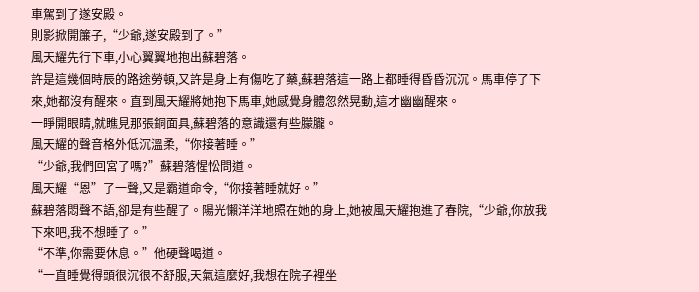車駕到了遂安殿。
則影掀開簾子,“少爺,遂安殿到了。”
風天耀先行下車,小心翼翼地抱出蘇碧落。
許是這幾個時辰的路途勞頓,又許是身上有傷吃了藥,蘇碧落這一路上都睡得昏昏沉沉。馬車停了下來,她都沒有醒來。直到風天耀將她抱下馬車,她感覺身體忽然晃動,這才幽幽醒來。
一睜開眼睛,就瞧見那張銅面具,蘇碧落的意識還有些朦朧。
風天耀的聲音格外低沉溫柔,“你接著睡。”
“少爺,我們回宮了嗎?”蘇碧落惺忪問道。
風天耀“恩”了一聲,又是霸道命令,“你接著睡就好。”
蘇碧落悶聲不語,卻是有些醒了。陽光懶洋洋地照在她的身上,她被風天耀抱進了春院,“少爺,你放我下來吧,我不想睡了。”
“不準,你需要休息。”他硬聲喝道。
“一直睡覺得頭很沉很不舒服,天氣這麼好,我想在院子裡坐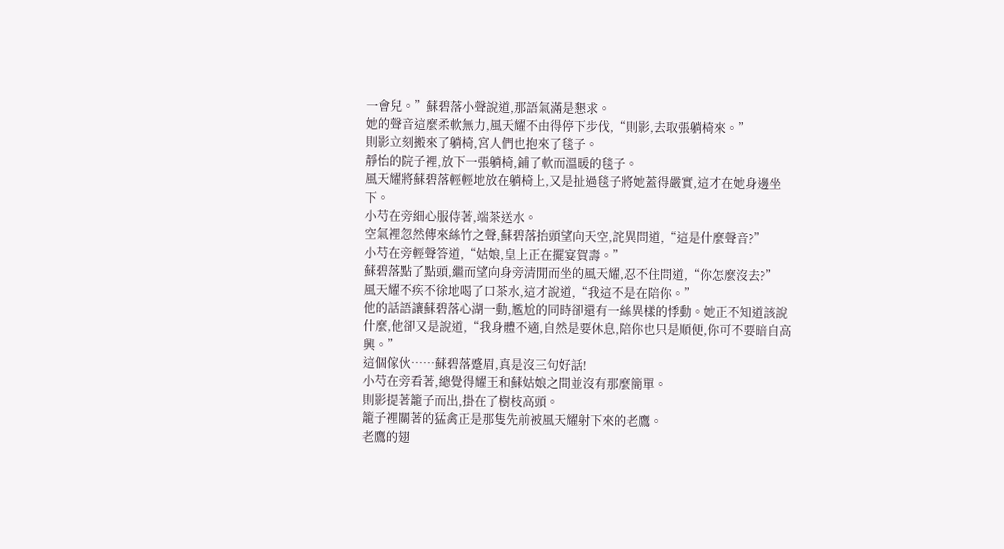一會兒。”蘇碧落小聲說道,那語氣滿是懇求。
她的聲音這麼柔軟無力,風天耀不由得停下步伐,“則影,去取張躺椅來。”
則影立刻搬來了躺椅,宮人們也抱來了毯子。
靜怡的院子裡,放下一張躺椅,鋪了軟而溫暖的毯子。
風天耀將蘇碧落輕輕地放在躺椅上,又是扯過毯子將她蓋得嚴實,這才在她身邊坐下。
小芍在旁細心服侍著,端茶送水。
空氣裡忽然傳來絲竹之聲,蘇碧落抬頭望向天空,詫異問道,“這是什麼聲音?”
小芍在旁輕聲答道,“姑娘,皇上正在擺宴賀壽。”
蘇碧落點了點頭,繼而望向身旁清閒而坐的風天耀,忍不住問道,“你怎麼沒去?”
風天耀不疾不徐地喝了口茶水,這才說道,“我這不是在陪你。”
他的話語讓蘇碧落心湖一動,尷尬的同時卻還有一絲異樣的悸動。她正不知道該說什麼,他卻又是說道,“我身體不適,自然是要休息,陪你也只是順便,你可不要暗自高興。”
這個傢伙……蘇碧落蹙眉,真是沒三句好話!
小芍在旁看著,總覺得耀王和蘇姑娘之間並沒有那麼簡單。
則影提著籠子而出,掛在了樹枝高頭。
籠子裡關著的猛禽正是那隻先前被風天耀射下來的老鷹。
老鷹的翅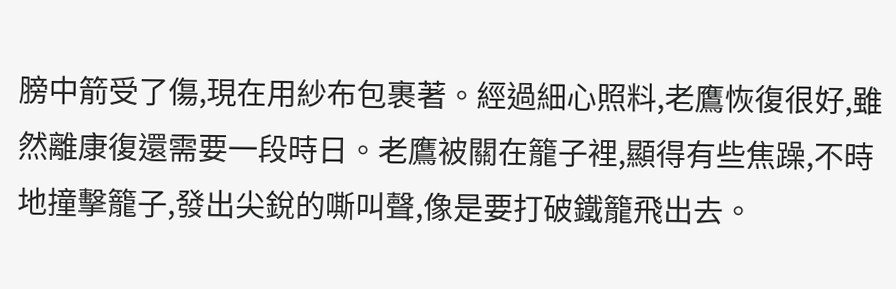膀中箭受了傷,現在用紗布包裹著。經過細心照料,老鷹恢復很好,雖然離康復還需要一段時日。老鷹被關在籠子裡,顯得有些焦躁,不時地撞擊籠子,發出尖銳的嘶叫聲,像是要打破鐵籠飛出去。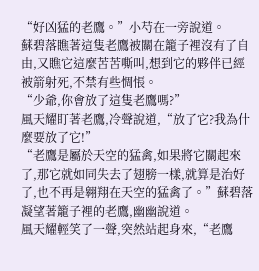“好凶猛的老鷹。”小芍在一旁說道。
蘇碧落瞧著這隻老鷹被關在籠子裡沒有了自由,又瞧它這麼苦苦嘶叫,想到它的夥伴已經被箭射死,不禁有些惆悵。
“少爺,你會放了這隻老鷹嗎?”
風天耀盯著老鷹,冷聲說道,“放了它?我為什麼要放了它!”
“老鷹是屬於天空的猛禽,如果將它關起來了,那它就如同失去了翅膀一樣,就算是治好了,也不再是翱翔在天空的猛禽了。”蘇碧落凝望著籠子裡的老鷹,幽幽說道。
風天耀輕笑了一聲,突然站起身來,“老鷹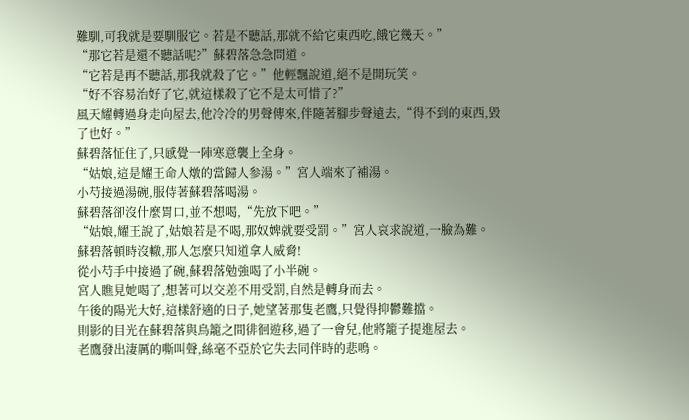難馴,可我就是要馴服它。若是不聽話,那就不給它東西吃,餓它幾天。”
“那它若是還不聽話呢?”蘇碧落急急問道。
“它若是再不聽話,那我就殺了它。”他輕飄說道,絕不是開玩笑。
“好不容易治好了它,就這樣殺了它不是太可惜了?”
風天耀轉過身走向屋去,他冷冷的男聲傳來,伴隨著腳步聲遠去,“得不到的東西,毀了也好。”
蘇碧落怔住了,只感覺一陣寒意襲上全身。
“姑娘,這是耀王命人燉的當歸人参湯。”宮人端來了補湯。
小芍接過湯碗,服侍著蘇碧落喝湯。
蘇碧落卻沒什麼胃口,並不想喝,“先放下吧。”
“姑娘,耀王說了,姑娘若是不喝,那奴婢就要受罰。”宮人哀求說道,一臉為難。
蘇碧落頓時沒轍,那人怎麼只知道拿人威脅!
從小芍手中接過了碗,蘇碧落勉強喝了小半碗。
宮人瞧見她喝了,想著可以交差不用受罰,自然是轉身而去。
午後的陽光大好,這樣舒適的日子,她望著那隻老鷹,只覺得抑鬱難擋。
則影的目光在蘇碧落與鳥籠之間徘徊遊移,過了一會兒,他將籠子提進屋去。
老鷹發出淒厲的嘶叫聲,絲毫不亞於它失去同伴時的悲鳴。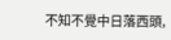不知不覺中日落西頭,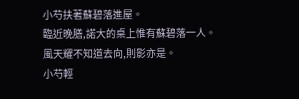小芍扶著蘇碧落進屋。
臨近晚膳,諾大的桌上惟有蘇碧落一人。
風天耀不知道去向,則影亦是。
小芍輕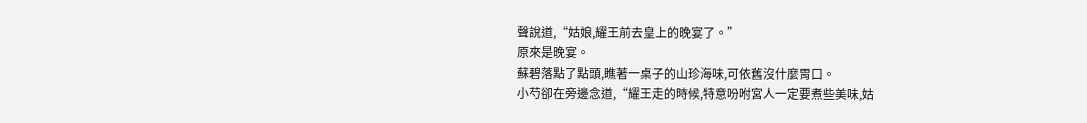聲說道,“姑娘,耀王前去皇上的晚宴了。”
原來是晚宴。
蘇碧落點了點頭,瞧著一桌子的山珍海味,可依舊沒什麼胃口。
小芍卻在旁邊念道,“耀王走的時候,特意吩咐宮人一定要煮些美味,姑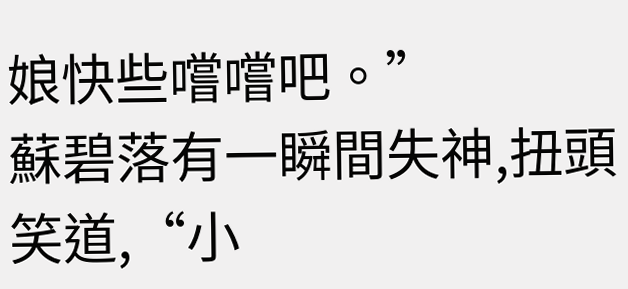娘快些嚐嚐吧。”
蘇碧落有一瞬間失神,扭頭笑道,“小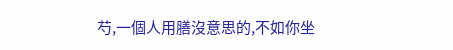芍,一個人用膳沒意思的,不如你坐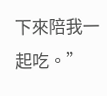下來陪我一起吃。”